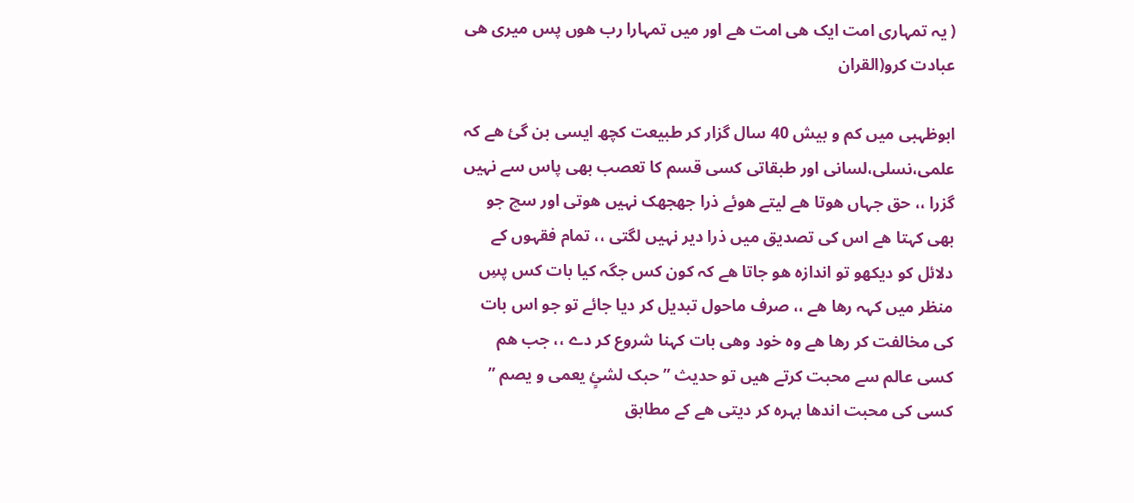( یہ تمہاری امت ایک ھی امت ھے اور میں تمہارا رب ھوں پس میری ھی عبادت کرو(القران

ابوظہبی میں کم و بیش 40 سال گزار کر طبیعت کچھ ایسی بن گئ ھے کہ علمی،نسلی،لسانی اور طبقاتی کسی قسم کا تعصب بھی پاس سے نہیں گزرا ،، حق جہاں ھوتا ھے لیتے ھوئے ذرا جھجھک نہیں ھوتی اور سچ جو بھی کہتا ھے اس کی تصدیق میں ذرا دیر نہیں لگتی ،، تمام فقہوں کے دلائل کو دیکھو تو اندازہ ھو جاتا ھے کہ کون کس جگہ کیا بات کس پسِ منظر میں کہہ رھا ھے ،، صرف ماحول تبدیل کر دیا جائے تو جو اس بات کی مخالفت کر رھا ھے وہ خود وھی بات کہنا شروع کر دے ،، جب ھم کسی عالم سے محبت کرتے ھیں تو حدیث ” حبک لشئٍ یعمی و یصم ” کسی کی محبت اندھا بہرہ کر دیتی ھے کے مطابق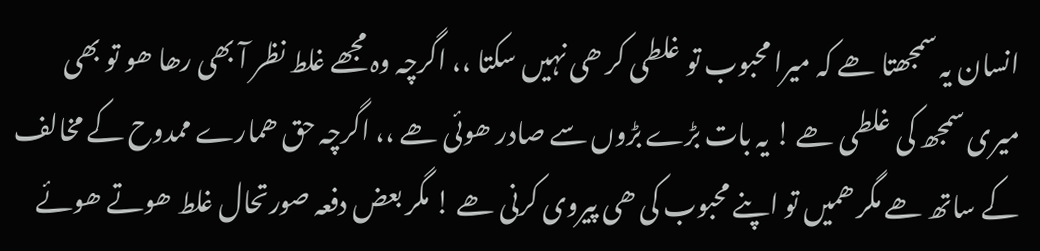انسان یہ سمجھتا ھے کہ میرا محبوب تو غلطی کر ھی نہیں سکتا ،، اگرچہ وہ مجھے غلط نظر آ بھی رھا ھو تو بھی میری سمجھ کی غلطی ھے ! یہ بات بڑے بڑوں سے صادر ھوئی ھے ،، اگرچہ حق ھمارے ممدوح کے مخالف کے ساتھ ھے مگر ھمیں تو اپنے محبوب کی ھی پیروی کرنی ھے ! مگر بعض دفعہ صورتحال غلط ھوتے ھوئے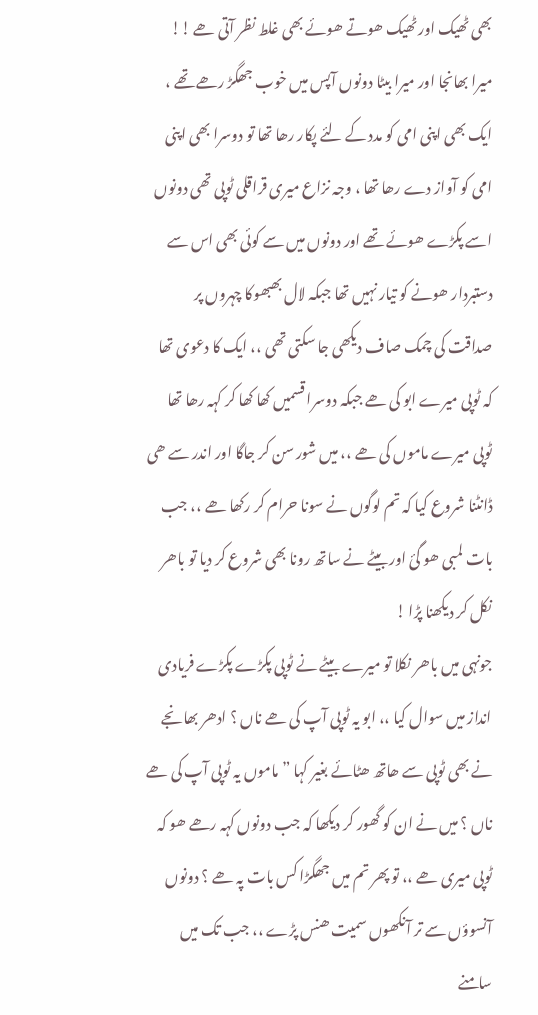بھی ٹھیک اور ٹھیک ھوتے ھوئے بھی غلط نظر آتی ھے !!
میرا بھانجا اور میرا بیٹا دونوں آپس میں خوب جھگڑ رھے تھے ، ایک بھی اپنی امی کو مدد کے لئے پکار رھا تھا تو دوسرا بھی اپنی امی کو آواز دے رھا تھا ، وجہ نزاع میری قراقلی ٹوپی تھی دونوں اسے پکڑے ھوئے تھے اور دونوں میں سے کوئی بھی اس سے دستبردار ھونے کو تیار نہیں تھا جبکہ لال بھبھوکا چہروں پر صداقت کی چمک صاف دیکھی جا سکتی تھی ،، ایک کا دعوی تھا کہ ٹوپی میرے ابو کی ھے جبکہ دوسرا قسمیں کھا کھا کر کہہ رھا تھا ٹوپی میرے ماموں کی ھے ،، میں شور سن کر جاگا اور اندر سے ھی ڈانٹنا شروع کیا کہ تم لوگوں نے سونا حرام کر رکھا ھے ،، جب بات لمبی ھو گئ اور بیٹے نے ساتھ رونا بھی شروع کر دیا تو باھر نکل کر دیکھنا پڑا !
جونہی میں باھر نکلا تو میرے بیٹے نے ٹوپی پکڑے پکڑے فریادی انداز میں سوال کیا ،، ابو یہ ٹوپی آپ کی ھے ناں ؟ ادھر بھانجے نے بھی ٹوپی سے ھاتھ ھٹائے بغیر کہا ” ماموں یہ ٹوپی آپ کی ھے ناں ؟ میں نے ان کو گھور کر دیکھا کہ جب دونوں کہہ رھے ھو کہ ٹوپی میری ھے ،، تو پھر تم میں جھگڑا کس بات پہ ھے ؟ دونوں آنسوؤں سے تر آنکھوں سمیت ھنس پڑے ،، جب تک میں سامنے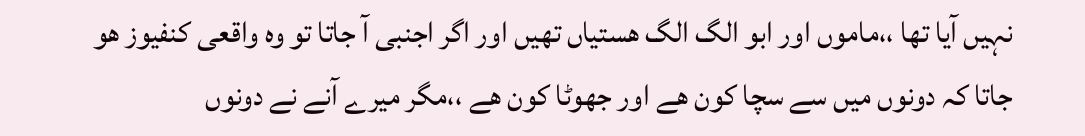نہیں آیا تھا ،،ماموں اور ابو الگ الگ ھستیاں تھیں اور اگر اجنبی آ جاتا تو وہ واقعی کنفیوز ھو جاتا کہ دونوں میں سے سچا کون ھے اور جھوٹا کون ھے ،،مگر میرے آنے نے دونوں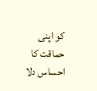کو اپنی حماقت کا احساس دلا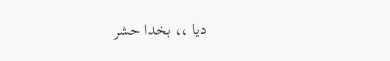دیا ،، بخدا حشر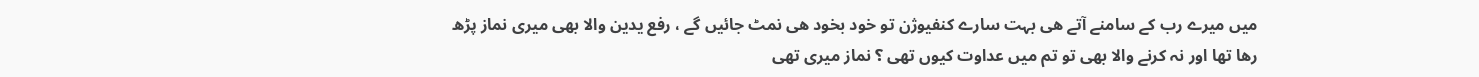میں میرے رب کے سامنے آتے ھی بہت سارے کنفیوژن تو خود بخود ھی نمٹ جائیں گے ، رفع یدین والا بھی میری نماز پڑھ رھا تھا اور نہ کرنے والا بھی تو تم میں عداوت کیوں تھی ؟ نماز میری تھی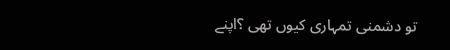تو دشمنی تمہاری کیوں تھی ؟اپنے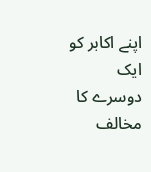اپنے اکابر کو ایک دوسرے کا مخالف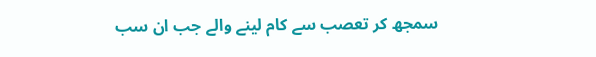سمجھ کر تعصب سے کام لینے والے جب ان سب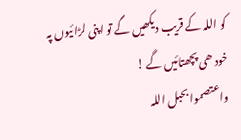کو اللہ کے قریب دیکھیں گے تو اپنی لڑائیوں پہ خود ھی پچھتائیں گے !
واعتصموا بحبل اللہ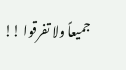جمیعاً ولا تفرقوا !!